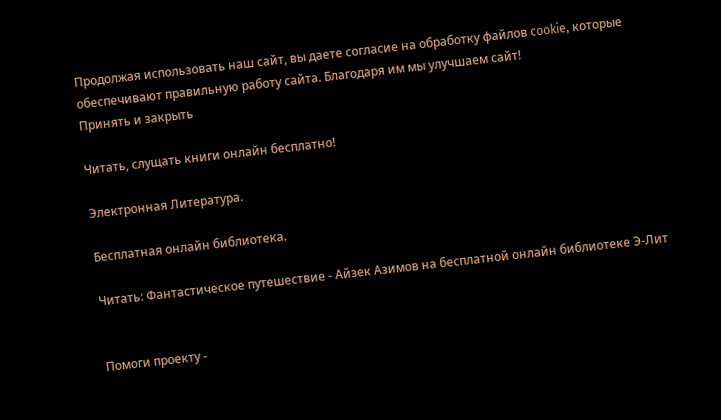Продолжая использовать наш сайт, вы даете согласие на обработку файлов cookie, которые обеспечивают правильную работу сайта. Благодаря им мы улучшаем сайт!
Принять и закрыть

Читать, слущать книги онлайн бесплатно!

Электронная Литература.

Бесплатная онлайн библиотека.

Читать: Фантастическое путешествие - Айзек Азимов на бесплатной онлайн библиотеке Э-Лит


Помоги проекту -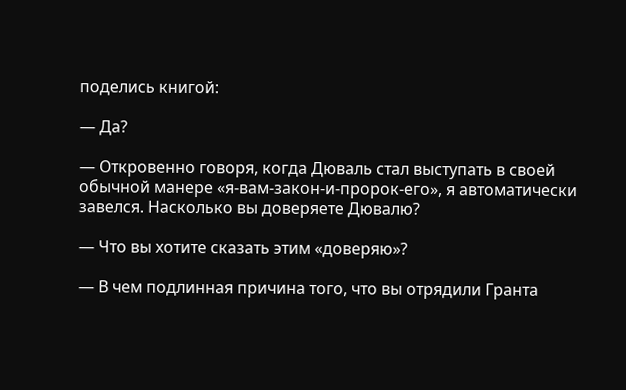поделись книгой:

— Да?

— Откровенно говоря, когда Дюваль стал выступать в своей обычной манере «я-вам-закон-и-пророк-его», я автоматически завелся. Насколько вы доверяете Дювалю?

— Что вы хотите сказать этим «доверяю»?

— В чем подлинная причина того, что вы отрядили Гранта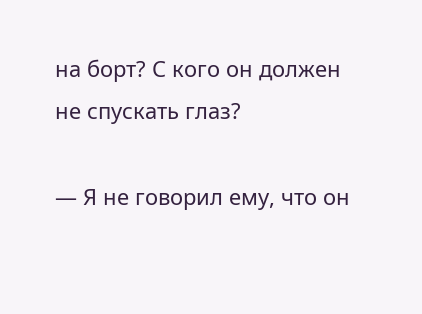на борт? С кого он должен не спускать глаз?

— Я не говорил ему, что он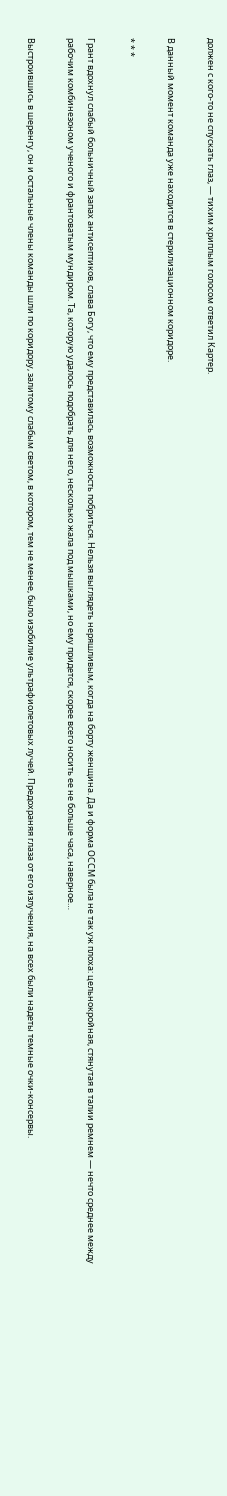должен с кого-то не спускать глаз, — тихим хриплым голосом ответил Картер.

В данный момент команда уже находится в стерилизационном коридоре.

* * *

Грант вдохнул слабый больничный запах антисептиков, слава Богу, что ему представилась возможность побриться. Нельзя выглядеть неряшливым, когда на борту женщина. Да и форма ОССМ была не так уж плоха: цельнокройная, стянутая в талии ремнем — нечто среднее между рабочим комбинезоном ученого и франтоватым мундиром. Та, которую удалось подобрать для него, несколько жала под мышками, но ему придется, скорее всего носить ее не больше часа, наверное…

Выстроившись в шеренгу, он и остальные члены команды шли по коридору, залитому слабым светом, в котором, тем не менее, было изобилие ультрафиолетовых лучей. Предохраняя глаза от его излучения, на всех были надеты темные очки-консервы.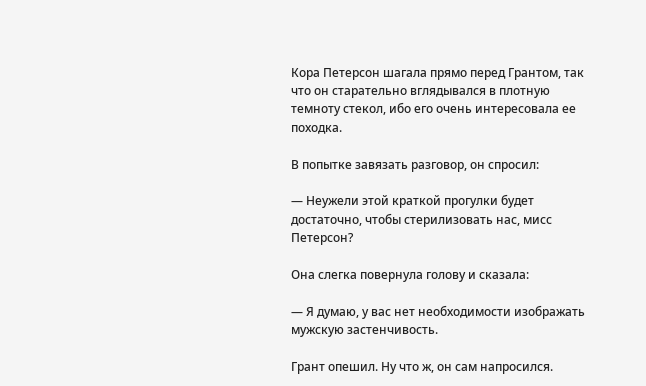Кора Петерсон шагала прямо перед Грантом, так что он старательно вглядывался в плотную темноту стекол, ибо его очень интересовала ее походка.

В попытке завязать разговор, он спросил:

— Неужели этой краткой прогулки будет достаточно, чтобы стерилизовать нас, мисс Петерсон?

Она слегка повернула голову и сказала:

— Я думаю, у вас нет необходимости изображать мужскую застенчивость.

Грант опешил. Ну что ж, он сам напросился.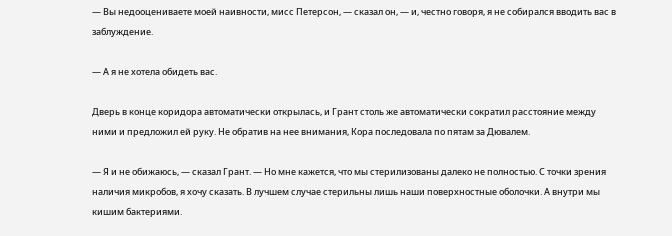— Вы недооцениваете моей наивности, мисс Петерсон, — сказал он, — и, честно говоря, я не собирался вводить вас в заблуждение.

— А я не хотела обидеть вас.

Дверь в конце коридора автоматически открылась, и Грант столь же автоматически сократил расстояние между ними и предложил ей руку. Не обратив на нее внимания, Кора последовала по пятам за Дювалем.

— Я и не обижаюсь, — сказал Грант. — Но мне кажется, что мы стерилизованы далеко не полностью. С точки зрения наличия микробов, я хочу сказать. В лучшем случае стерильны лишь наши поверхностные оболочки. А внутри мы кишим бактериями.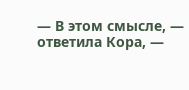— В этом смысле, — ответила Кора, —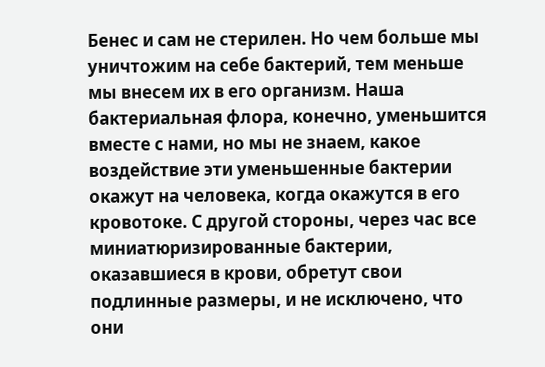Бенес и сам не стерилен. Но чем больше мы уничтожим на себе бактерий, тем меньше мы внесем их в его организм. Наша бактериальная флора, конечно, уменьшится вместе с нами, но мы не знаем, какое воздействие эти уменьшенные бактерии окажут на человека, когда окажутся в его кровотоке. С другой стороны, через час все миниатюризированные бактерии, оказавшиеся в крови, обретут свои подлинные размеры, и не исключено, что они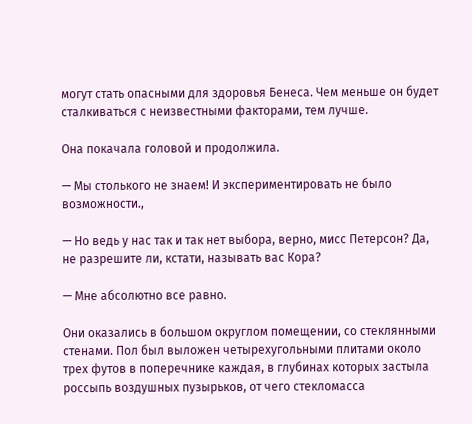могут стать опасными для здоровья Бенеса. Чем меньше он будет сталкиваться с неизвестными факторами, тем лучше.

Она покачала головой и продолжила.

— Мы столького не знаем! И экспериментировать не было возможности.,

— Но ведь у нас так и так нет выбора, верно, мисс Петерсон? Да, не разрешите ли, кстати, называть вас Кора?

— Мне абсолютно все равно.

Они оказались в большом округлом помещении, со стеклянными стенами. Пол был выложен четырехугольными плитами около трех футов в поперечнике каждая, в глубинах которых застыла россыпь воздушных пузырьков, от чего стекломасса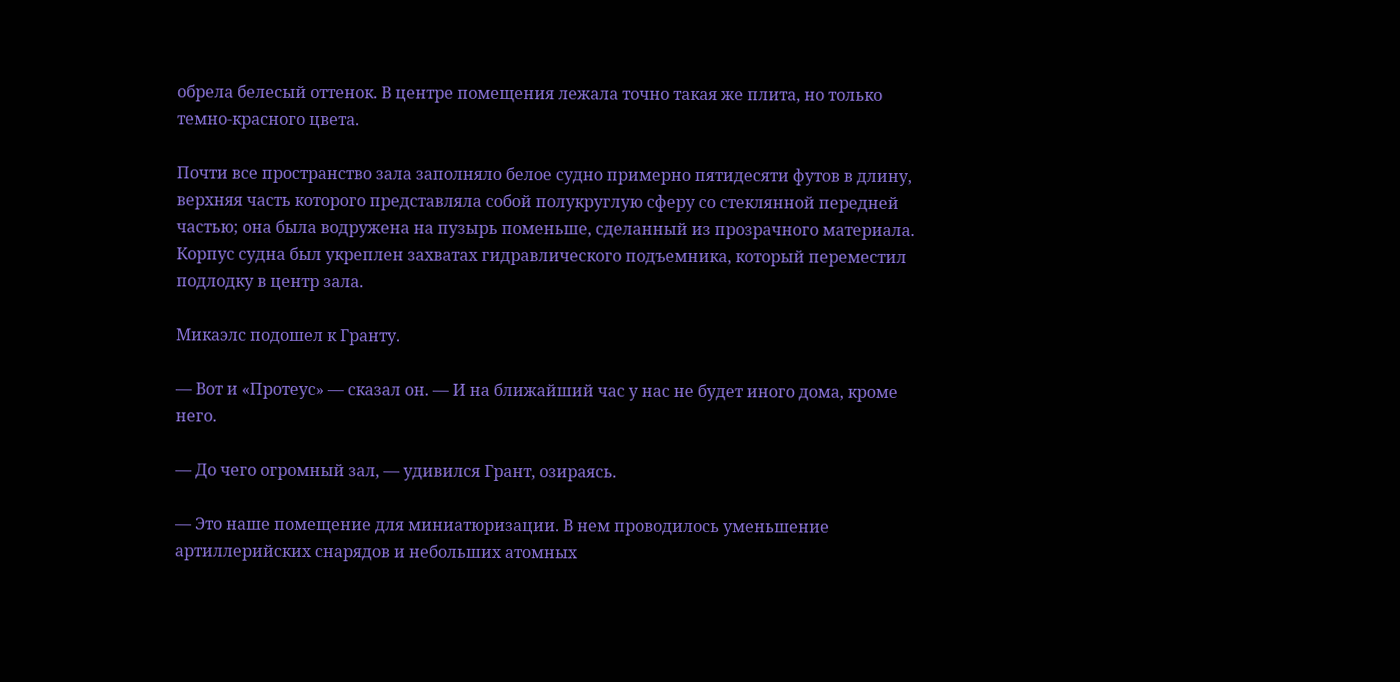обрела белесый оттенок. В центре помещения лежала точно такая же плита, но только темно-красного цвета.

Почти все пространство зала заполняло белое судно примерно пятидесяти футов в длину, верхняя часть которого представляла собой полукруглую сферу со стеклянной передней частью; она была водружена на пузырь поменьше, сделанный из прозрачного материала. Корпус судна был укреплен захватах гидравлического подъемника, который переместил подлодку в центр зала.

Микаэлс подошел к Гранту.

— Вот и «Протеус» — сказал он. — И на ближайший час у нас не будет иного дома, кроме него.

— До чего огромный зал, — удивился Грант, озираясь.

— Это наше помещение для миниатюризации. В нем проводилось уменьшение артиллерийских снарядов и небольших атомных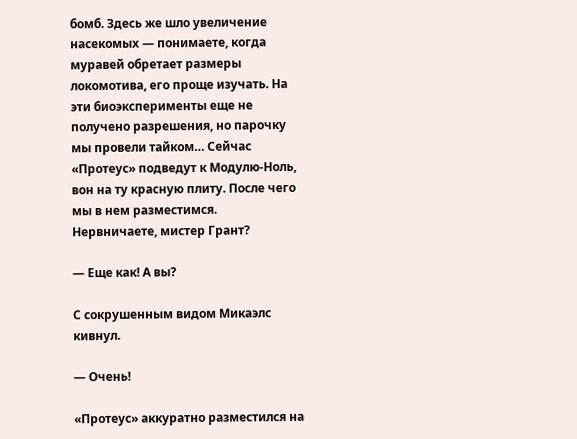бомб. Здесь же шло увеличение насекомых — понимаете, когда муравей обретает размеры локомотива, его проще изучать. На эти биоэксперименты еще не получено разрешения, но парочку мы провели тайком… Сейчас «Протеус» подведут к Модулю-Ноль, вон на ту красную плиту. После чего мы в нем разместимся. Нервничаете, мистер Грант?

— Еще как! А вы?

С сокрушенным видом Микаэлс кивнул.

— Очень!

«Протеус» аккуратно разместился на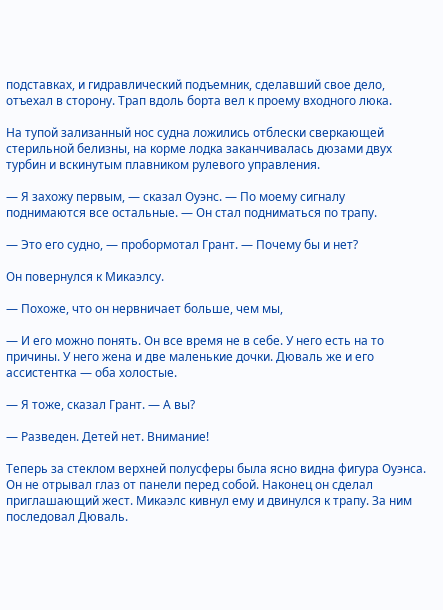подставках, и гидравлический подъемник, сделавший свое дело, отъехал в сторону. Трап вдоль борта вел к проему входного люка.

На тупой зализанный нос судна ложились отблески сверкающей стерильной белизны, на корме лодка заканчивалась дюзами двух турбин и вскинутым плавником рулевого управления.

— Я захожу первым, — сказал Оуэнс. — По моему сигналу поднимаются все остальные. — Он стал подниматься по трапу.

— Это его судно, — пробормотал Грант. — Почему бы и нет?

Он повернулся к Микаэлсу.

— Похоже, что он нервничает больше, чем мы,

— И его можно понять. Он все время не в себе. У него есть на то причины. У него жена и две маленькие дочки. Дюваль же и его ассистентка — оба холостые.

— Я тоже, сказал Грант. — А вы?

— Разведен. Детей нет. Внимание!

Теперь за стеклом верхней полусферы была ясно видна фигура Оуэнса. Он не отрывал глаз от панели перед собой. Наконец он сделал приглашающий жест. Микаэлс кивнул ему и двинулся к трапу. За ним последовал Дюваль.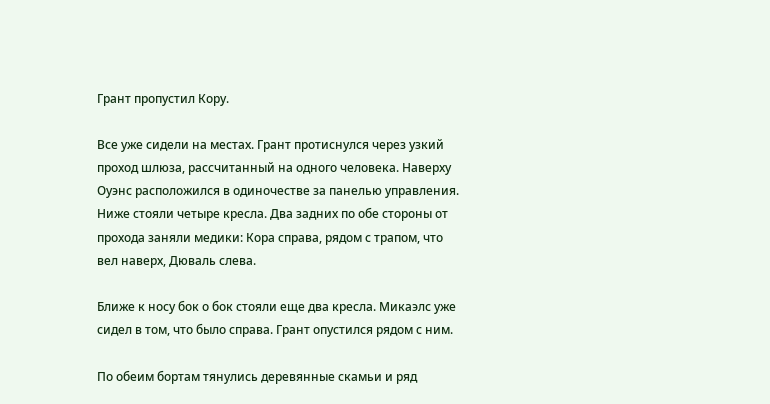Грант пропустил Кору.

Все уже сидели на местах. Грант протиснулся через узкий проход шлюза, рассчитанный на одного человека. Наверху Оуэнс расположился в одиночестве за панелью управления. Ниже стояли четыре кресла. Два задних по обе стороны от прохода заняли медики: Кора справа, рядом с трапом, что вел наверх, Дюваль слева.

Ближе к носу бок о бок стояли еще два кресла. Микаэлс уже сидел в том, что было справа. Грант опустился рядом с ним.

По обеим бортам тянулись деревянные скамьи и ряд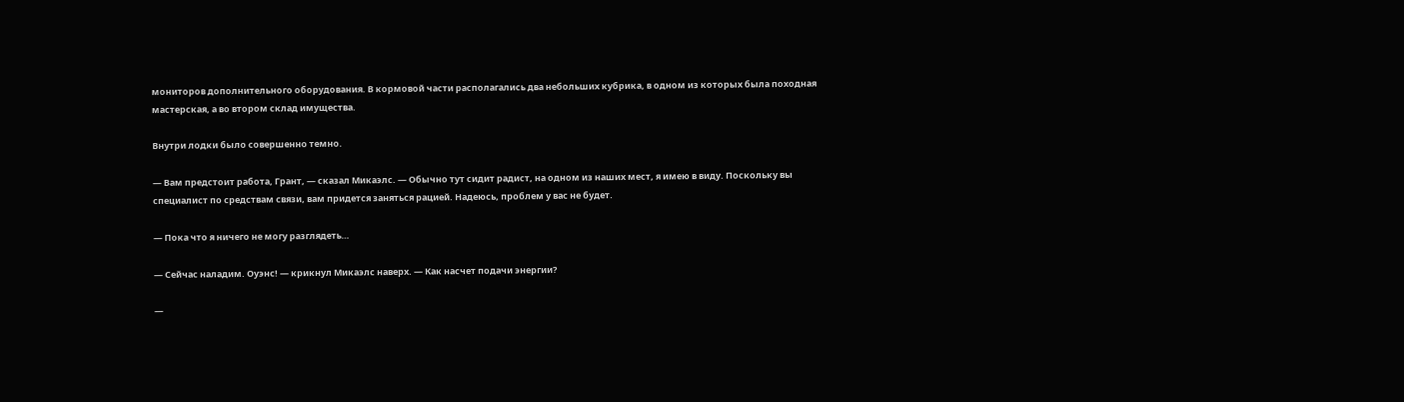мониторов дополнительного оборудования. В кормовой части располагались два небольших кубрика, в одном из которых была походная мастерская, а во втором склад имущества.

Внутри лодки было совершенно темно.

— Вам предстоит работа, Грант, — сказал Микаэлс. — Обычно тут сидит радист, на одном из наших мест, я имею в виду. Поскольку вы специалист по средствам связи, вам придется заняться рацией. Надеюсь, проблем у вас не будет.

— Пока что я ничего не могу разглядеть…

— Сейчас наладим. Оуэнс! — крикнул Микаэлс наверх. — Как насчет подачи энергии?

—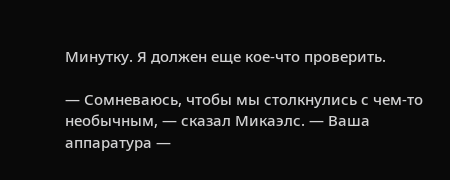Минутку. Я должен еще кое-что проверить.

— Сомневаюсь, чтобы мы столкнулись с чем-то необычным, — сказал Микаэлс. — Ваша аппаратура —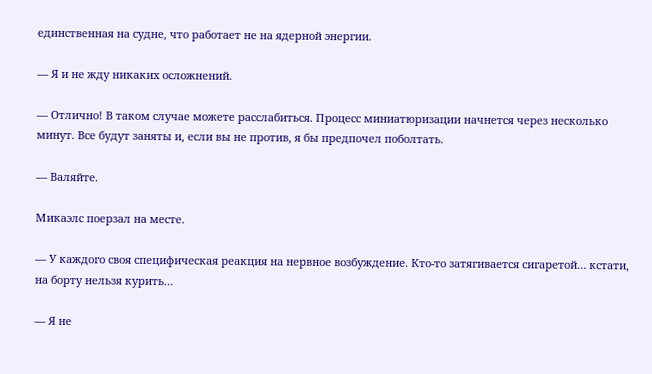единственная на судне, что работает не на ядерной энергии.

— Я и не жду никаких осложнений.

— Отлично! В таком случае можете расслабиться. Процесс миниатюризации начнется через несколько минут. Все будут заняты и, если вы не против, я бы предпочел поболтать.

— Валяйте.

Микаэлс поерзал на месте.

— У каждого своя специфическая реакция на нервное возбуждение. Кто-то затягивается сигаретой… кстати, на борту нельзя курить…

— Я не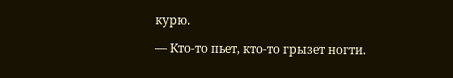курю.

— Кто-то пьет, кто-то грызет ногти.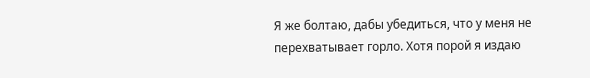Я же болтаю, дабы убедиться, что у меня не перехватывает горло. Хотя порой я издаю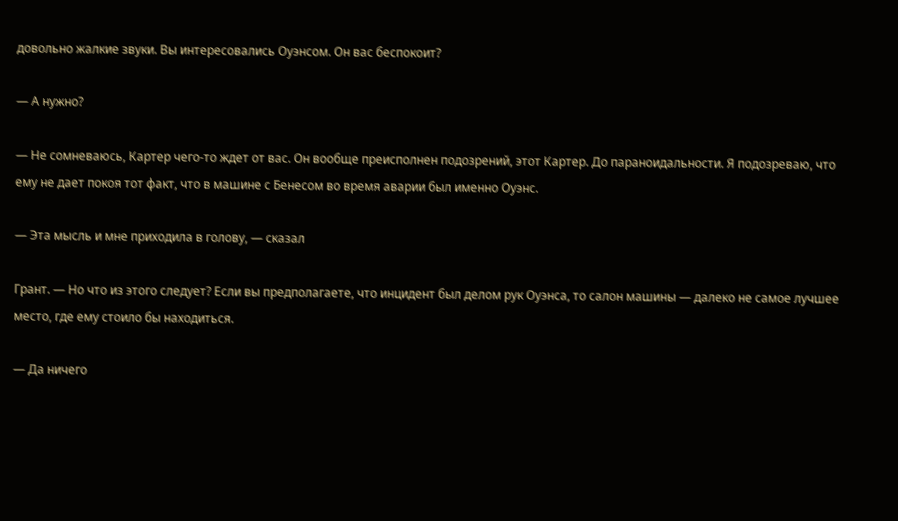довольно жалкие звуки. Вы интересовались Оуэнсом. Он вас беспокоит?

— А нужно?

— Не сомневаюсь, Картер чего-то ждет от вас. Он вообще преисполнен подозрений, этот Картер. До параноидальности. Я подозреваю, что ему не дает покоя тот факт, что в машине с Бенесом во время аварии был именно Оуэнс.

— Эта мысль и мне приходила в голову, — сказал

Грант. — Но что из этого следует? Если вы предполагаете, что инцидент был делом рук Оуэнса, то салон машины — далеко не самое лучшее место, где ему стоило бы находиться.

— Да ничего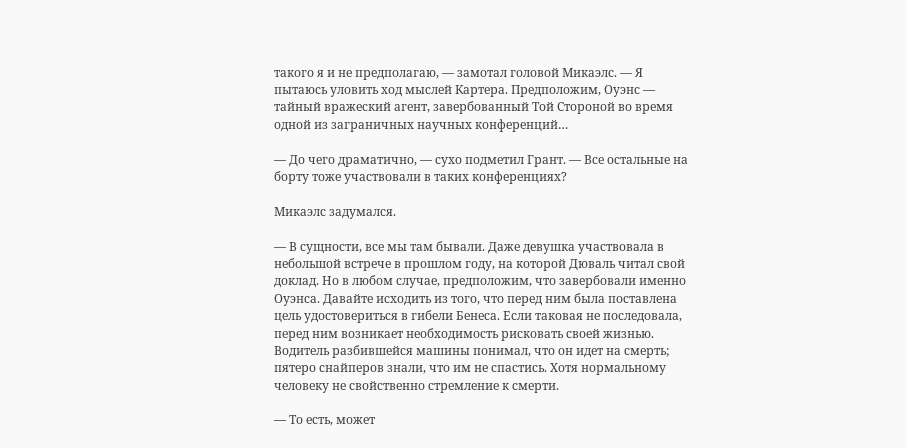такого я и не предполагаю, — замотал головой Микаэлс. — Я пытаюсь уловить ход мыслей Картера. Предположим, Оуэнс — тайный вражеский агент, завербованный Той Стороной во время одной из заграничных научных конференций…

— До чего драматично, — сухо подметил Грант. — Все остальные на борту тоже участвовали в таких конференциях?

Микаэлс задумался.

— В сущности, все мы там бывали. Даже девушка участвовала в небольшой встрече в прошлом году, на которой Дюваль читал свой доклад. Но в любом случае, предположим, что завербовали именно Оуэнса. Давайте исходить из того, что перед ним была поставлена цель удостовериться в гибели Бенеса. Если таковая не последовала, перед ним возникает необходимость рисковать своей жизнью. Водитель разбившейся машины понимал, что он идет на смерть; пятеро снайперов знали, что им не спастись. Хотя нормальному человеку не свойственно стремление к смерти.

— То есть, может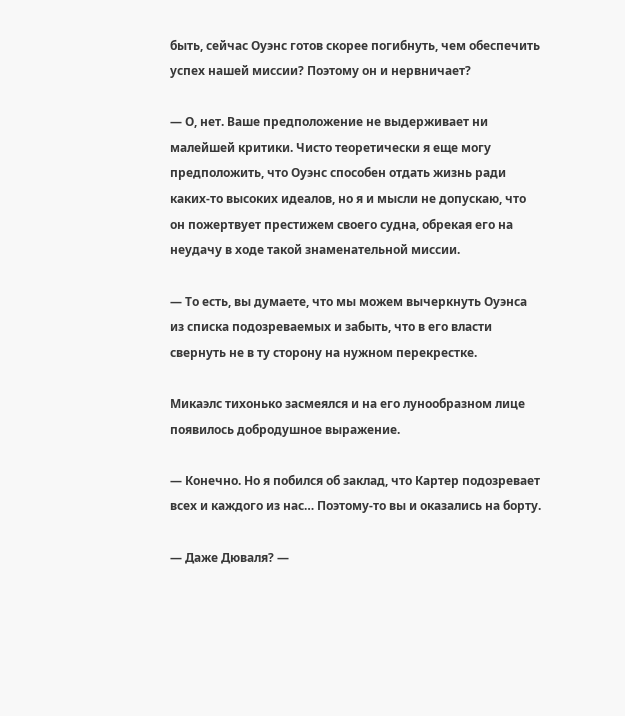быть, сейчас Оуэнс готов скорее погибнуть, чем обеспечить успех нашей миссии? Поэтому он и нервничает?

— О, нет. Ваше предположение не выдерживает ни малейшей критики. Чисто теоретически я еще могу предположить, что Оуэнс способен отдать жизнь ради каких-то высоких идеалов, но я и мысли не допускаю, что он пожертвует престижем своего судна, обрекая его на неудачу в ходе такой знаменательной миссии.

— То есть, вы думаете, что мы можем вычеркнуть Оуэнса из списка подозреваемых и забыть, что в его власти свернуть не в ту сторону на нужном перекрестке.

Микаэлс тихонько засмеялся и на его лунообразном лице появилось добродушное выражение.

— Конечно. Но я побился об заклад, что Картер подозревает всех и каждого из нас… Поэтому-то вы и оказались на борту.

— Даже Дюваля? —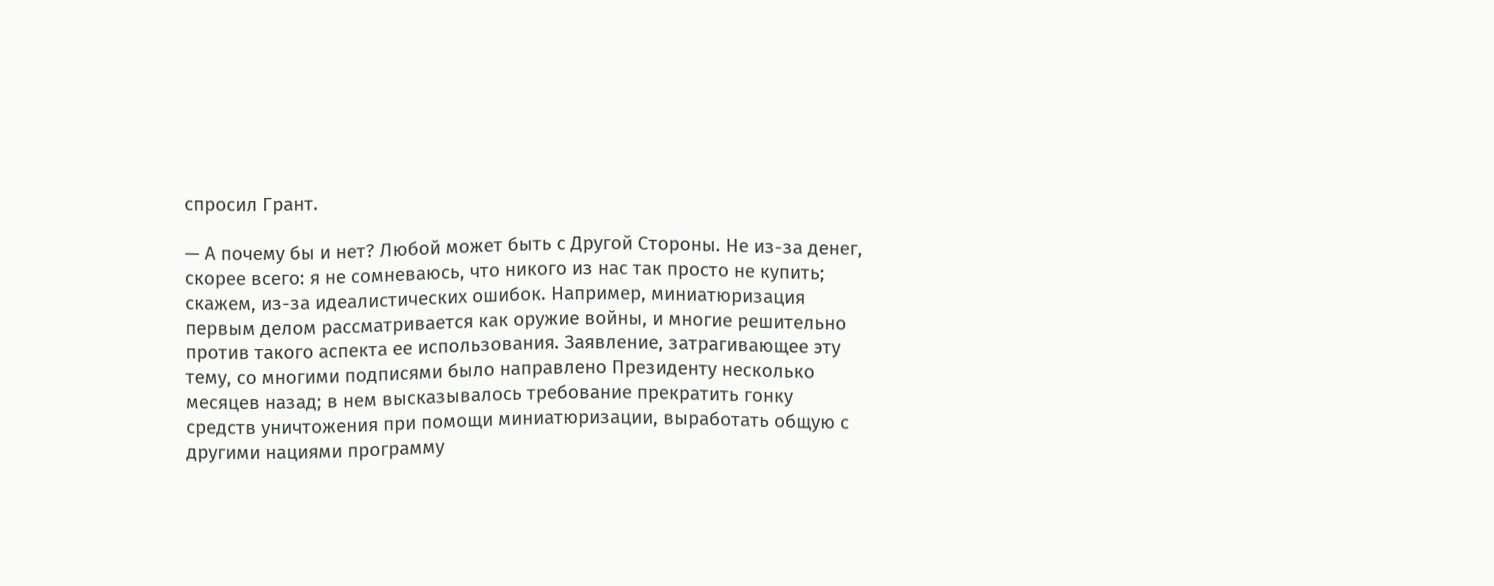спросил Грант.

— А почему бы и нет? Любой может быть с Другой Стороны. Не из-за денег, скорее всего: я не сомневаюсь, что никого из нас так просто не купить; скажем, из-за идеалистических ошибок. Например, миниатюризация первым делом рассматривается как оружие войны, и многие решительно против такого аспекта ее использования. Заявление, затрагивающее эту тему, со многими подписями было направлено Президенту несколько месяцев назад; в нем высказывалось требование прекратить гонку средств уничтожения при помощи миниатюризации, выработать общую с другими нациями программу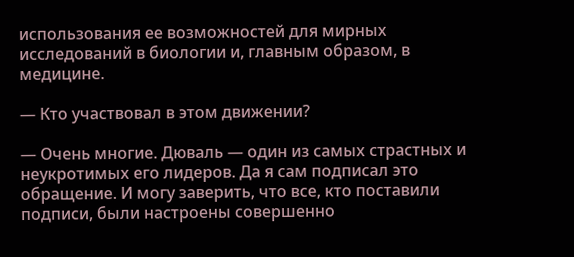использования ее возможностей для мирных исследований в биологии и, главным образом, в медицине.

— Кто участвовал в этом движении?

— Очень многие. Дюваль — один из самых страстных и неукротимых его лидеров. Да я сам подписал это обращение. И могу заверить, что все, кто поставили подписи, были настроены совершенно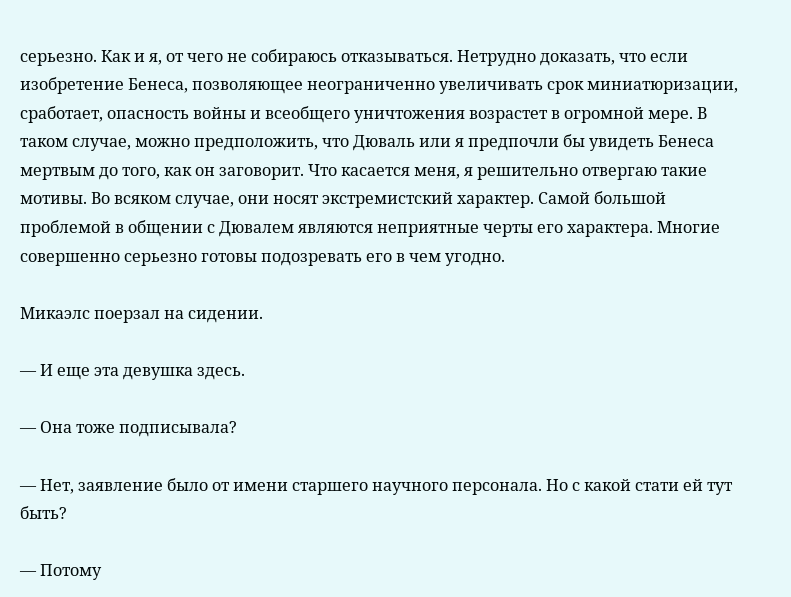серьезно. Как и я, от чего не собираюсь отказываться. Нетрудно доказать, что если изобретение Бенеса, позволяющее неограниченно увеличивать срок миниатюризации, сработает, опасность войны и всеобщего уничтожения возрастет в огромной мере. В таком случае, можно предположить, что Дюваль или я предпочли бы увидеть Бенеса мертвым до того, как он заговорит. Что касается меня, я решительно отвергаю такие мотивы. Во всяком случае, они носят экстремистский характер. Самой большой проблемой в общении с Дювалем являются неприятные черты его характера. Многие совершенно серьезно готовы подозревать его в чем угодно.

Микаэлс поерзал на сидении.

— И еще эта девушка здесь.

— Она тоже подписывала?

— Нет, заявление было от имени старшего научного персонала. Но с какой стати ей тут быть?

— Потому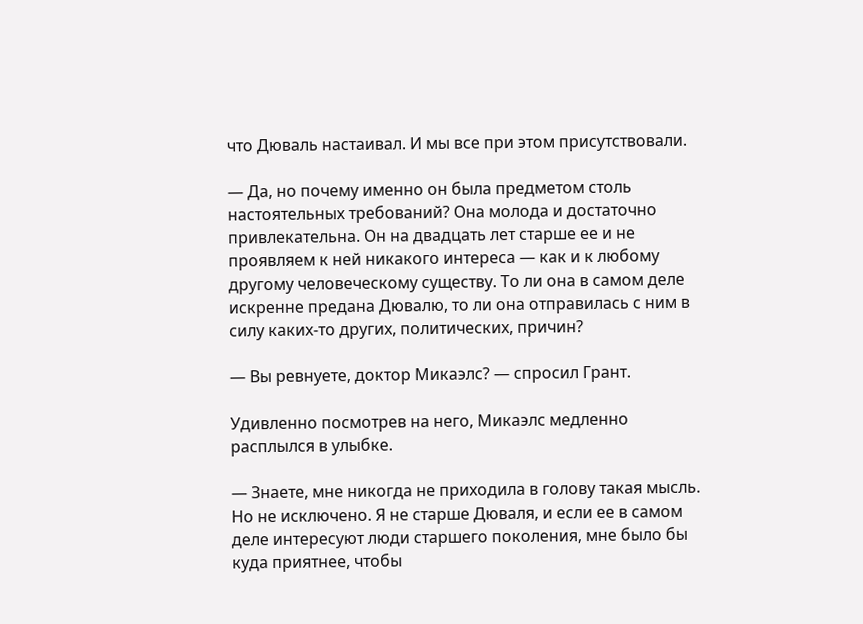что Дюваль настаивал. И мы все при этом присутствовали.

— Да, но почему именно он была предметом столь настоятельных требований? Она молода и достаточно привлекательна. Он на двадцать лет старше ее и не проявляем к ней никакого интереса — как и к любому другому человеческому существу. То ли она в самом деле искренне предана Дювалю, то ли она отправилась с ним в силу каких-то других, политических, причин?

— Вы ревнуете, доктор Микаэлс? — спросил Грант.

Удивленно посмотрев на него, Микаэлс медленно расплылся в улыбке.

— Знаете, мне никогда не приходила в голову такая мысль. Но не исключено. Я не старше Дюваля, и если ее в самом деле интересуют люди старшего поколения, мне было бы куда приятнее, чтобы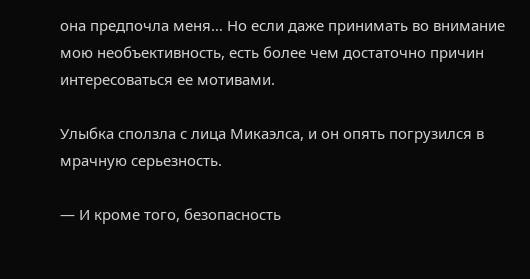она предпочла меня… Но если даже принимать во внимание мою необъективность, есть более чем достаточно причин интересоваться ее мотивами.

Улыбка сползла с лица Микаэлса, и он опять погрузился в мрачную серьезность.

— И кроме того, безопасность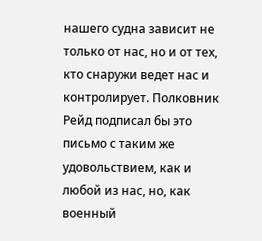нашего судна зависит не только от нас, но и от тех, кто снаружи ведет нас и контролирует. Полковник Рейд подписал бы это письмо с таким же удовольствием, как и любой из нас, но, как военный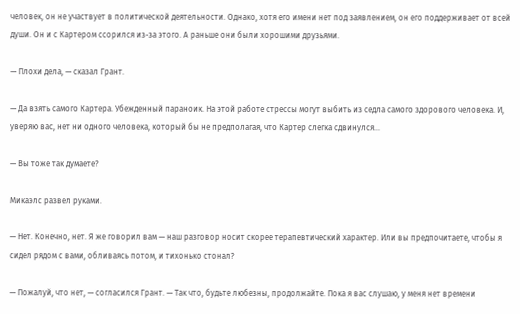человек, он не участвует в политической деятельности. Однако, хотя его имени нет под заявлением, он его поддерживает от всей души. Он и с Картером ссорился из-за этого. А раньше они были хорошими друзьями.

— Плохи дела, — сказал Грант.

— Да взять самого Картера. Убежденный параноик. На этой работе стрессы могут выбить из седла самого здорового человека. И, уверяю вас, нет ни одного человека, который бы не предполагая, что Картер слегка сдвинулся…

— Вы тоже так думаете?

Микаэлс развел руками.

— Нет. Конечно, нет. Я же говорил вам — наш разговор носит скорее терапевтический характер. Или вы предпочитаете, чтобы я сидел рядом с вами, обливаясь потом, и тихонько стонал?

— Пожалуй, что нет, — согласился Грант. — Так что, будьте любезны, продолжайте. Пока я вас слушаю, у меня нет времени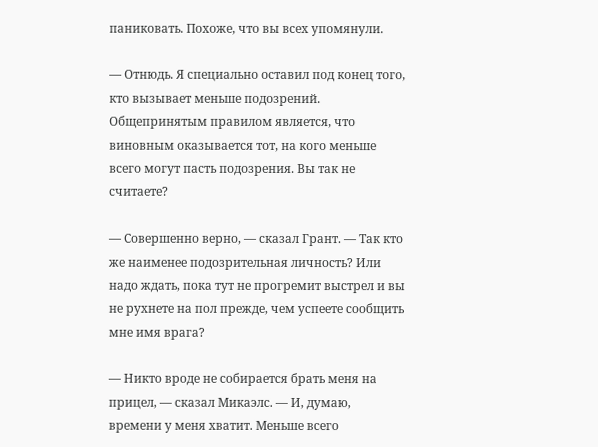паниковать. Похоже, что вы всех упомянули.

— Отнюдь. Я специально оставил под конец того, кто вызывает меньше подозрений. Общепринятым правилом является, что виновным оказывается тот, на кого меньше всего могут пасть подозрения. Вы так не считаете?

— Совершенно верно, — сказал Грант. — Так кто же наименее подозрительная личность? Или надо ждать, пока тут не прогремит выстрел и вы не рухнете на пол прежде, чем успеете сообщить мне имя врага?

— Никто вроде не собирается брать меня на прицел, — сказал Микаэлс. — И, думаю, времени у меня хватит. Меньше всего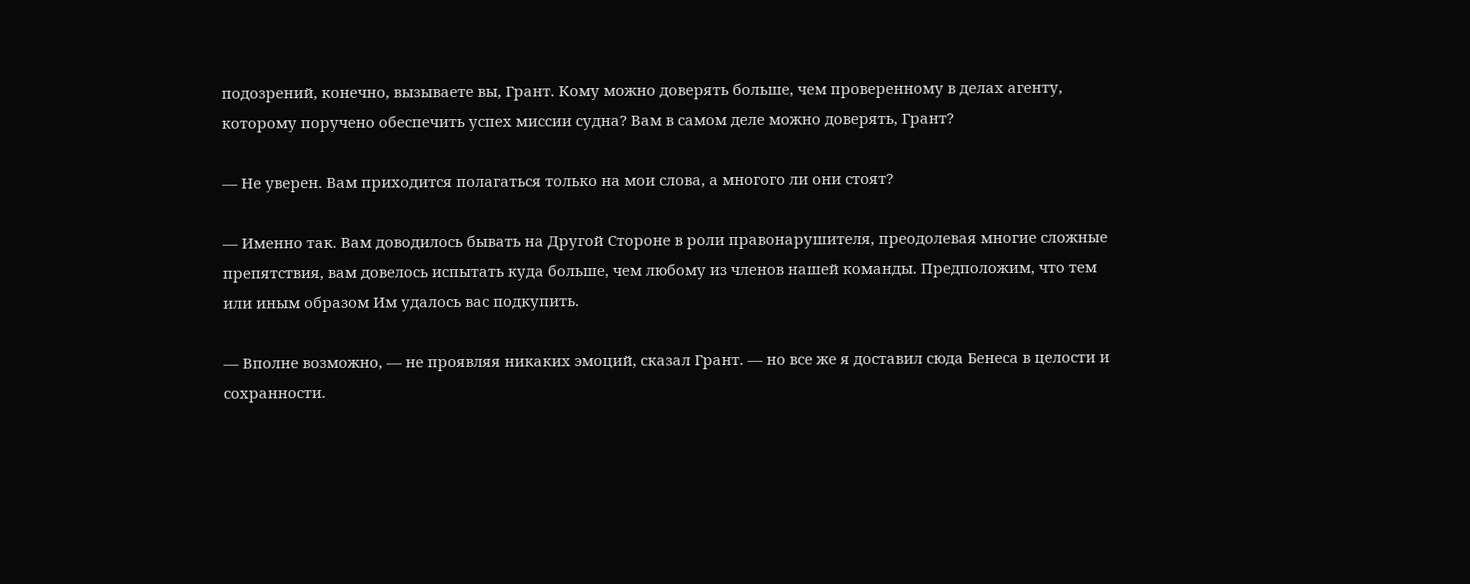подозрений, конечно, вызываете вы, Грант. Кому можно доверять больше, чем проверенному в делах агенту, которому поручено обеспечить успех миссии судна? Вам в самом деле можно доверять, Грант?

— Не уверен. Вам приходится полагаться только на мои слова, а многого ли они стоят?

— Именно так. Вам доводилось бывать на Другой Стороне в роли правонарушителя, преодолевая многие сложные препятствия, вам довелось испытать куда больше, чем любому из членов нашей команды. Предположим, что тем или иным образом Им удалось вас подкупить.

— Вполне возможно, — не проявляя никаких эмоций, сказал Грант. — но все же я доставил сюда Бенеса в целости и сохранности.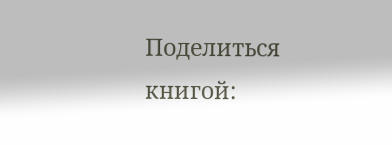Поделиться книгой: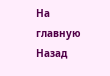На главную
Назад